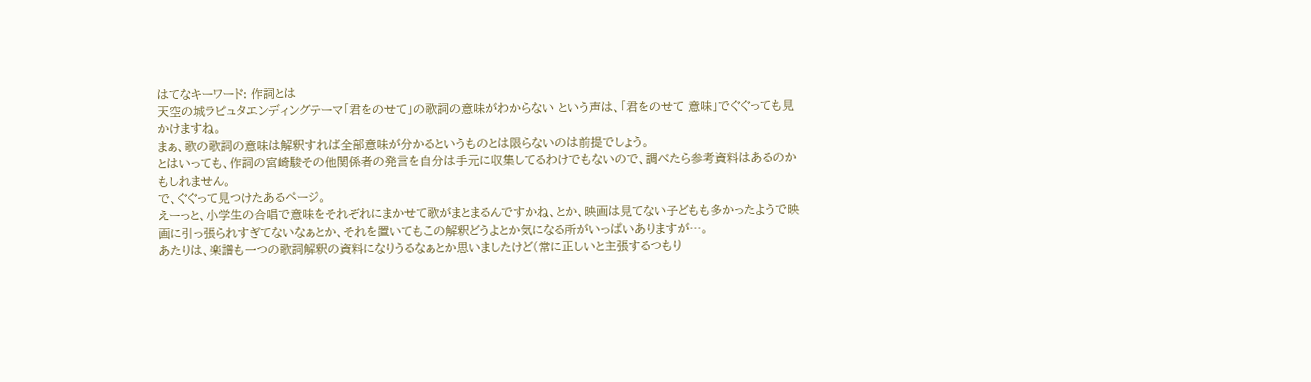はてなキーワード: 作詞とは
天空の城ラピュタエンディングテーマ「君をのせて」の歌詞の意味がわからない という声は、「君をのせて 意味」でぐぐっても見かけますね。
まぁ、歌の歌詞の意味は解釈すれば全部意味が分かるというものとは限らないのは前提でしょう。
とはいっても、作詞の宮崎駿その他関係者の発言を自分は手元に収集してるわけでもないので、調べたら参考資料はあるのかもしれません。
で、ぐぐって見つけたあるページ。
えーっと、小学生の合唱で意味をそれぞれにまかせて歌がまとまるんですかね、とか、映画は見てない子どもも多かったようで映画に引っ張られすぎてないなぁとか、それを置いてもこの解釈どうよとか気になる所がいっぱいありますが…。
あたりは、楽譜も一つの歌詞解釈の資料になりうるなぁとか思いましたけど(常に正しいと主張するつもり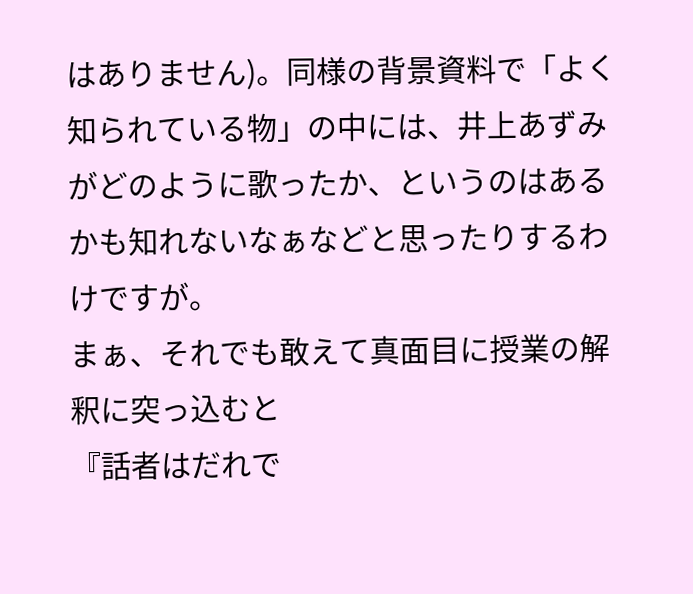はありません)。同様の背景資料で「よく知られている物」の中には、井上あずみがどのように歌ったか、というのはあるかも知れないなぁなどと思ったりするわけですが。
まぁ、それでも敢えて真面目に授業の解釈に突っ込むと
『話者はだれで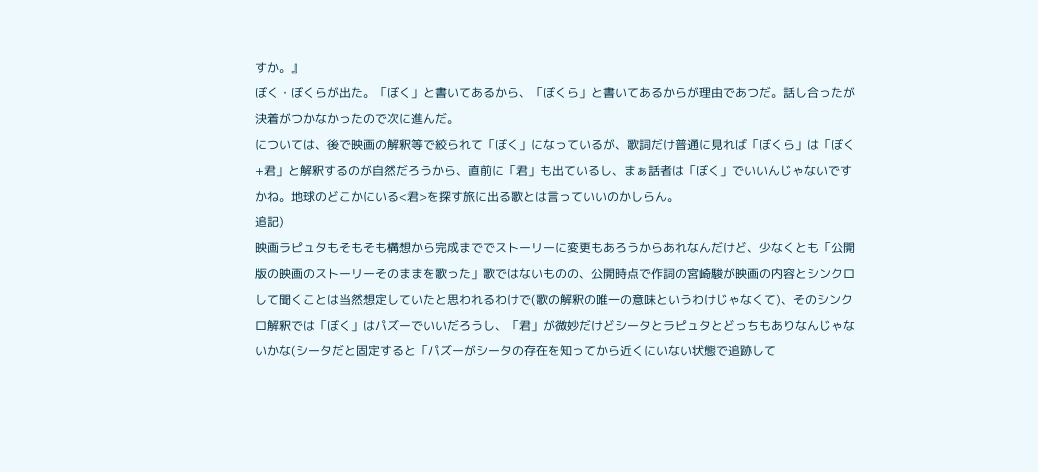すか。』
ぼく・ぼくらが出た。「ぼく」と書いてあるから、「ぼくら」と書いてあるからが理由であつだ。話し合ったが決着がつかなかったので次に進んだ。
については、後で映画の解釈等で絞られて「ぼく」になっているが、歌詞だけ普通に見れば「ぼくら」は「ぼく+君」と解釈するのが自然だろうから、直前に「君」も出ているし、まぁ話者は「ぼく」でいいんじゃないですかね。地球のどこかにいる<君>を探す旅に出る歌とは言っていいのかしらん。
追記)
映画ラピュタもそもそも構想から完成まででストーリーに変更もあろうからあれなんだけど、少なくとも「公開版の映画のストーリーそのままを歌った」歌ではないものの、公開時点で作詞の宮崎駿が映画の内容とシンクロして聞くことは当然想定していたと思われるわけで(歌の解釈の唯一の意味というわけじゃなくて)、そのシンクロ解釈では「ぼく」はパズーでいいだろうし、「君」が微妙だけどシータとラピュタとどっちもありなんじゃないかな(シータだと固定すると「パズーがシータの存在を知ってから近くにいない状態で追跡して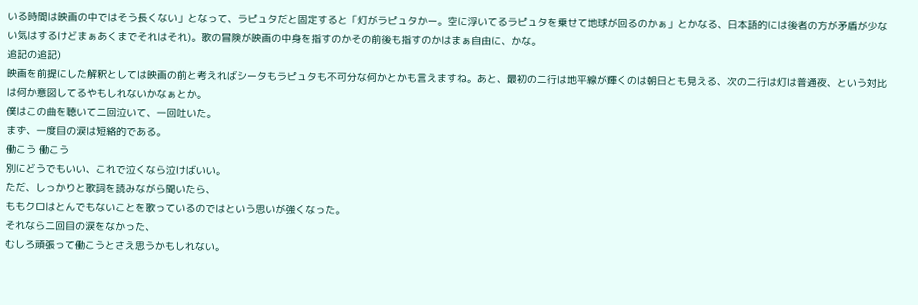いる時間は映画の中ではそう長くない」となって、ラピュタだと固定すると「灯がラピュタかー。空に浮いてるラピュタを乗せて地球が回るのかぁ」とかなる、日本語的には後者の方が矛盾が少ない気はするけどまぁあくまでそれはそれ)。歌の冒険が映画の中身を指すのかその前後も指すのかはまぁ自由に、かな。
追記の追記)
映画を前提にした解釈としては映画の前と考えればシータもラピュタも不可分な何かとかも言えますね。あと、最初の二行は地平線が輝くのは朝日とも見える、次の二行は灯は普通夜、という対比は何か意図してるやもしれないかなぁとか。
僕はこの曲を聴いて二回泣いて、一回吐いた。
まず、一度目の涙は短絡的である。
働こう 働こう
別にどうでもいい、これで泣くなら泣けばいい。
ただ、しっかりと歌詞を読みながら聞いたら、
ももクロはとんでもないことを歌っているのではという思いが強くなった。
それなら二回目の涙をなかった、
むしろ頑張って働こうとさえ思うかもしれない。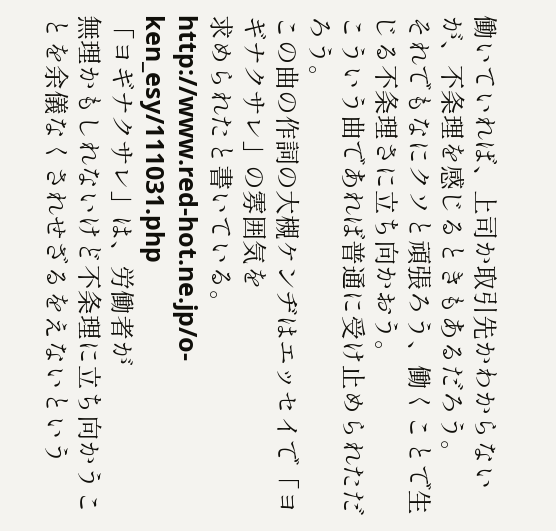働いていれば、上司か取引先かわからないが、不条理を感じるときもあるだろう。
それでもなにクソと頑張ろう、働くことで生じる不条理さに立ち向かおう。
こういう曲であれば普通に受け止められただろう。
この曲の作詞の大槻ケンヂはエッセイで「ヨギナクサレ」の雰囲気を
求められたと書いている。
http://www.red-hot.ne.jp/o-ken_esy/111031.php
「ヨギナクサレ」は、労働者が
無理かもしれないけど不条理に立ち向かうことを余儀なくされせざるをえないという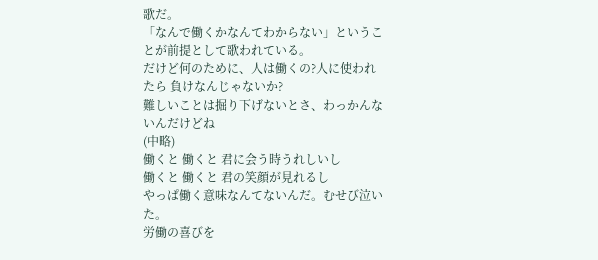歌だ。
「なんで働くかなんてわからない」ということが前提として歌われている。
だけど何のために、人は働くの?人に使われたら 負けなんじゃないか?
難しいことは掘り下げないとさ、わっかんないんだけどね
(中略)
働くと 働くと 君に会う時うれしいし
働くと 働くと 君の笑顔が見れるし
やっぱ働く意味なんてないんだ。むせび泣いた。
労働の喜びを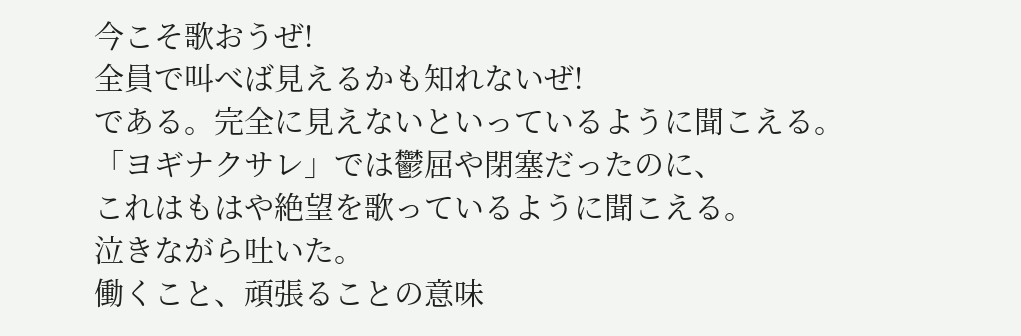今こそ歌おうぜ!
全員で叫べば見えるかも知れないぜ!
である。完全に見えないといっているように聞こえる。
「ヨギナクサレ」では鬱屈や閉塞だったのに、
これはもはや絶望を歌っているように聞こえる。
泣きながら吐いた。
働くこと、頑張ることの意味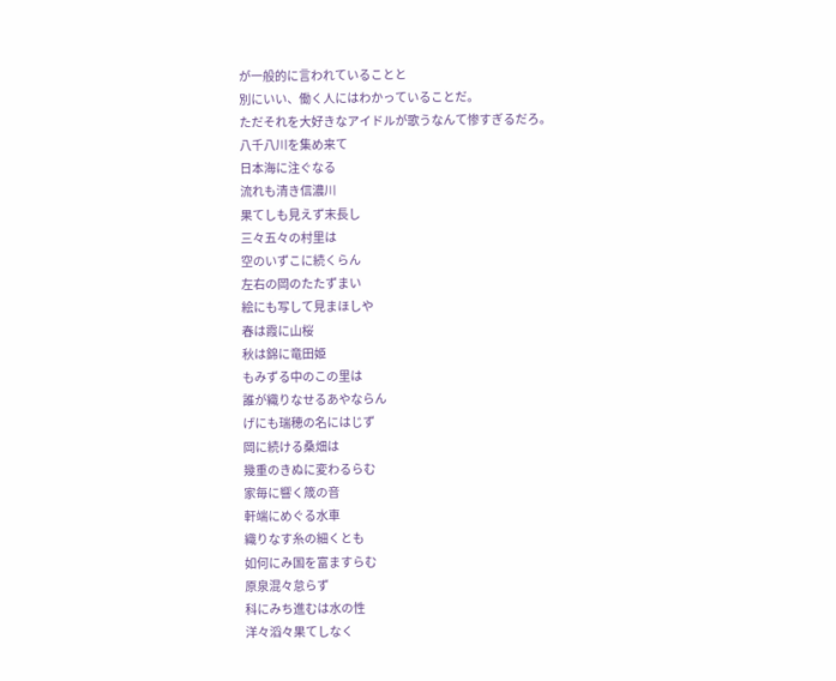が一般的に言われていることと
別にいい、働く人にはわかっていることだ。
ただそれを大好きなアイドルが歌うなんて惨すぎるだろ。
八千八川を集め来て
日本海に注ぐなる
流れも清き信濃川
果てしも見えず末長し
三々五々の村里は
空のいずこに続くらん
左右の岡のたたずまい
絵にも写して見まほしや
春は霞に山桜
秋は錦に竜田姫
もみずる中のこの里は
誰が織りなせるあやならん
げにも瑞穂の名にはじず
岡に続ける桑畑は
幾重のきぬに変わるらむ
家毎に響く筬の音
軒端にめぐる水車
織りなす糸の細くとも
如何にみ国を富ますらむ
原泉混々怠らず
科にみち進むは水の性
洋々滔々果てしなく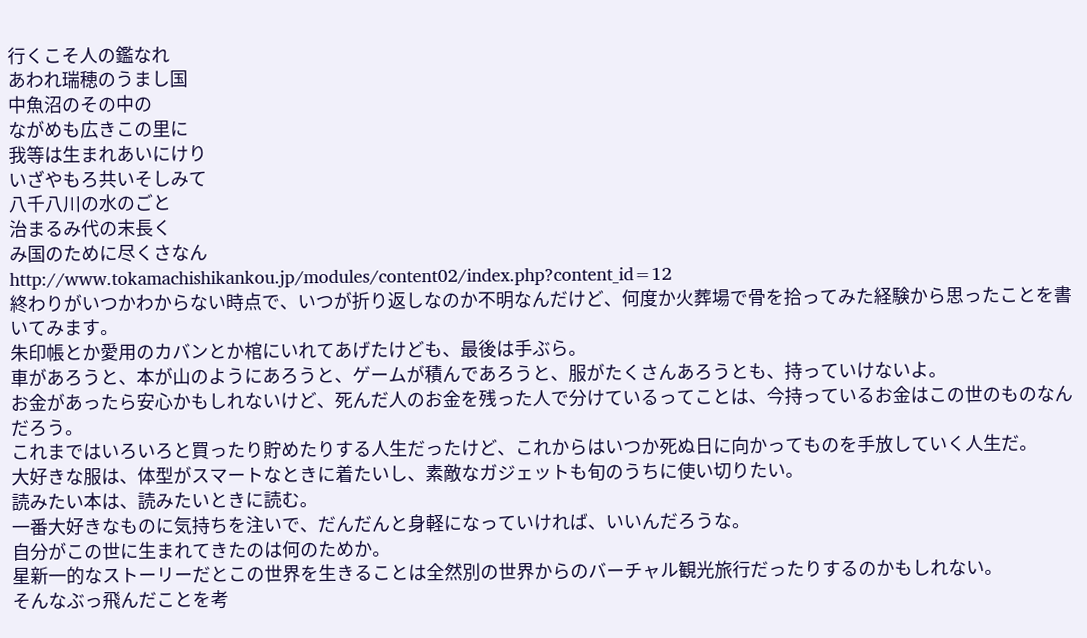行くこそ人の鑑なれ
あわれ瑞穂のうまし国
中魚沼のその中の
ながめも広きこの里に
我等は生まれあいにけり
いざやもろ共いそしみて
八千八川の水のごと
治まるみ代の末長く
み国のために尽くさなん
http://www.tokamachishikankou.jp/modules/content02/index.php?content_id=12
終わりがいつかわからない時点で、いつが折り返しなのか不明なんだけど、何度か火葬場で骨を拾ってみた経験から思ったことを書いてみます。
朱印帳とか愛用のカバンとか棺にいれてあげたけども、最後は手ぶら。
車があろうと、本が山のようにあろうと、ゲームが積んであろうと、服がたくさんあろうとも、持っていけないよ。
お金があったら安心かもしれないけど、死んだ人のお金を残った人で分けているってことは、今持っているお金はこの世のものなんだろう。
これまではいろいろと買ったり貯めたりする人生だったけど、これからはいつか死ぬ日に向かってものを手放していく人生だ。
大好きな服は、体型がスマートなときに着たいし、素敵なガジェットも旬のうちに使い切りたい。
読みたい本は、読みたいときに読む。
一番大好きなものに気持ちを注いで、だんだんと身軽になっていければ、いいんだろうな。
自分がこの世に生まれてきたのは何のためか。
星新一的なストーリーだとこの世界を生きることは全然別の世界からのバーチャル観光旅行だったりするのかもしれない。
そんなぶっ飛んだことを考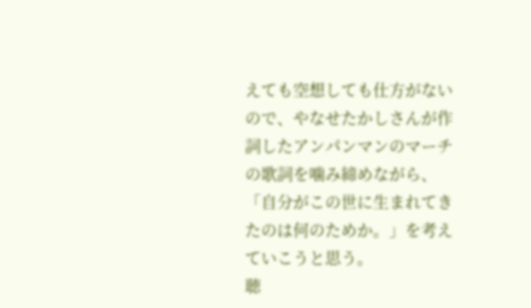えても空想しても仕方がないので、やなせたかしさんが作詞したアンパンマンのマーチの歌詞を噛み締めながら、「自分がこの世に生まれてきたのは何のためか。」を考えていこうと思う。
聴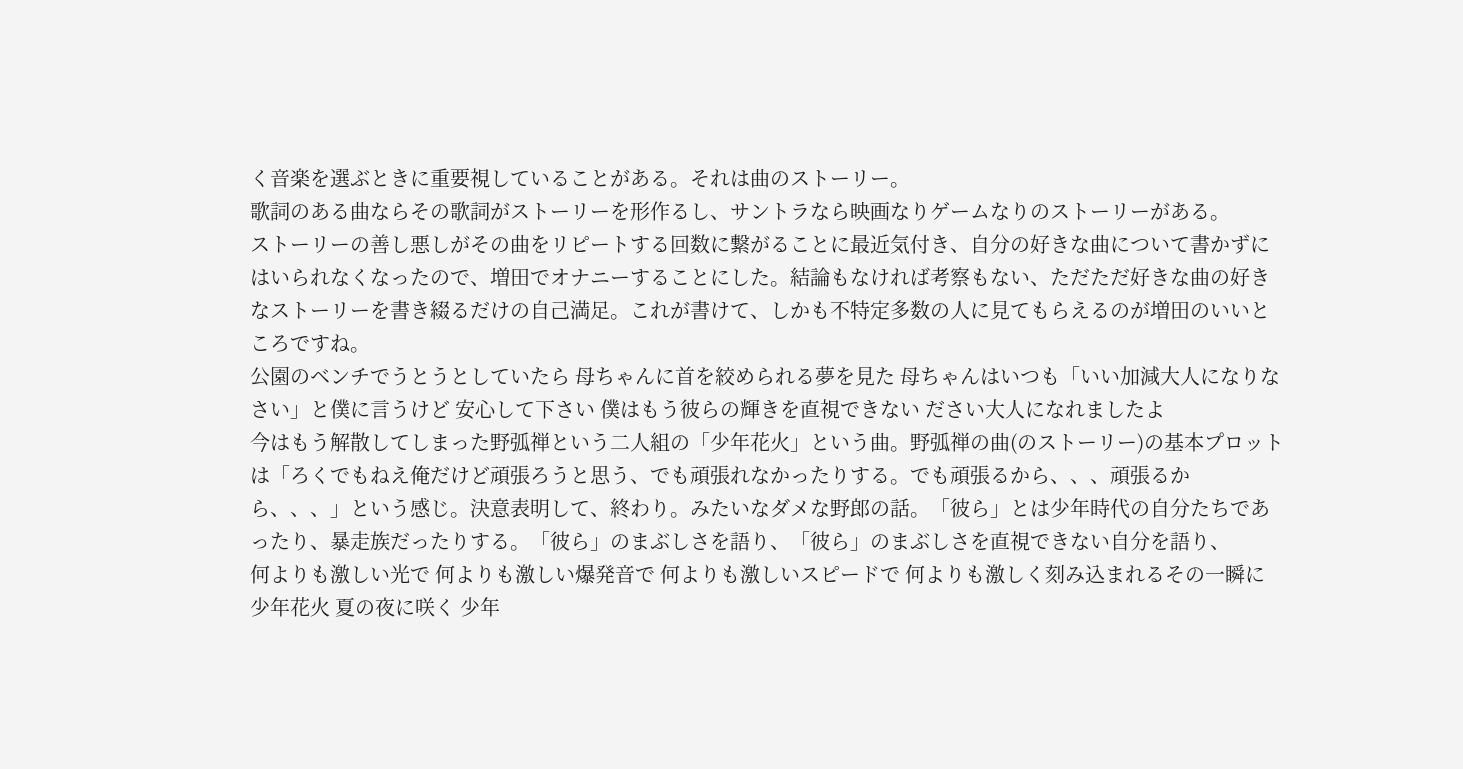く音楽を選ぶときに重要視していることがある。それは曲のストーリー。
歌詞のある曲ならその歌詞がストーリーを形作るし、サントラなら映画なりゲームなりのストーリーがある。
ストーリーの善し悪しがその曲をリピートする回数に繋がることに最近気付き、自分の好きな曲について書かずにはいられなくなったので、増田でオナニーすることにした。結論もなければ考察もない、ただただ好きな曲の好きなストーリーを書き綴るだけの自己満足。これが書けて、しかも不特定多数の人に見てもらえるのが増田のいいところですね。
公園のベンチでうとうとしていたら 母ちゃんに首を絞められる夢を見た 母ちゃんはいつも「いい加減大人になりなさい」と僕に言うけど 安心して下さい 僕はもう彼らの輝きを直視できない ださい大人になれましたよ
今はもう解散してしまった野弧禅という二人組の「少年花火」という曲。野弧禅の曲(のストーリー)の基本プロットは「ろくでもねえ俺だけど頑張ろうと思う、でも頑張れなかったりする。でも頑張るから、、、頑張るから、、、」という感じ。決意表明して、終わり。みたいなダメな野郎の話。「彼ら」とは少年時代の自分たちであったり、暴走族だったりする。「彼ら」のまぶしさを語り、「彼ら」のまぶしさを直視できない自分を語り、
何よりも激しい光で 何よりも激しい爆発音で 何よりも激しいスピードで 何よりも激しく刻み込まれるその一瞬に 少年花火 夏の夜に咲く 少年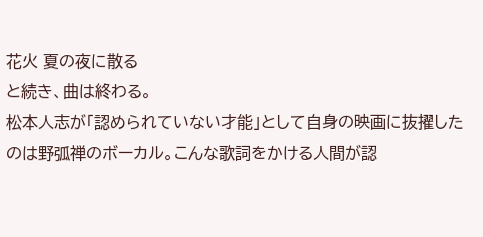花火 夏の夜に散る
と続き、曲は終わる。
松本人志が「認められていない才能」として自身の映画に抜擢したのは野弧禅のボーカル。こんな歌詞をかける人間が認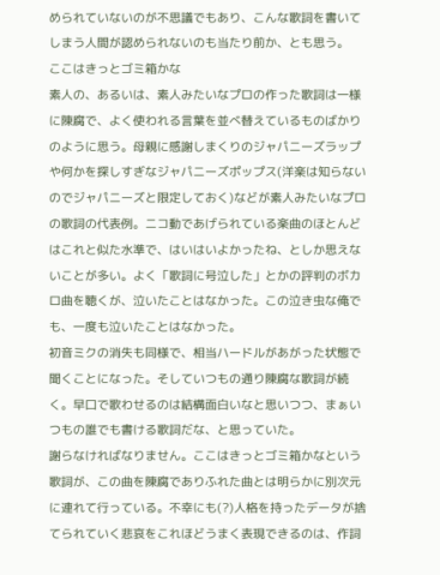められていないのが不思議でもあり、こんな歌詞を書いてしまう人間が認められないのも当たり前か、とも思う。
ここはきっとゴミ箱かな
素人の、あるいは、素人みたいなプロの作った歌詞は一様に陳腐で、よく使われる言葉を並べ替えているものばかりのように思う。母親に感謝しまくりのジャパニーズラップや何かを探しすぎなジャパニーズポップス(洋楽は知らないのでジャパニーズと限定しておく)などが素人みたいなプロの歌詞の代表例。ニコ動であげられている楽曲のほとんどはこれと似た水準で、はいはいよかったね、としか思えないことが多い。よく「歌詞に号泣した」とかの評判のボカロ曲を聴くが、泣いたことはなかった。この泣き虫な俺でも、一度も泣いたことはなかった。
初音ミクの消失も同様で、相当ハードルがあがった状態で聞くことになった。そしていつもの通り陳腐な歌詞が続く。早口で歌わせるのは結構面白いなと思いつつ、まぁいつもの誰でも書ける歌詞だな、と思っていた。
謝らなければなりません。ここはきっとゴミ箱かなという歌詞が、この曲を陳腐でありふれた曲とは明らかに別次元に連れて行っている。不幸にも(?)人格を持ったデータが捨てられていく悲哀をこれほどうまく表現できるのは、作詞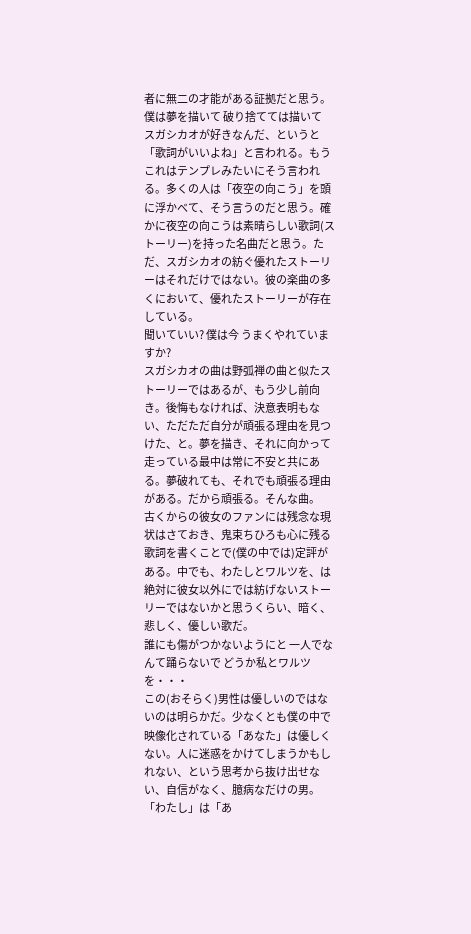者に無二の才能がある証拠だと思う。
僕は夢を描いて 破り捨てては描いて
スガシカオが好きなんだ、というと「歌詞がいいよね」と言われる。もうこれはテンプレみたいにそう言われる。多くの人は「夜空の向こう」を頭に浮かべて、そう言うのだと思う。確かに夜空の向こうは素晴らしい歌詞(ストーリー)を持った名曲だと思う。ただ、スガシカオの紡ぐ優れたストーリーはそれだけではない。彼の楽曲の多くにおいて、優れたストーリーが存在している。
聞いていい? 僕は今 うまくやれていますか?
スガシカオの曲は野弧禅の曲と似たストーリーではあるが、もう少し前向き。後悔もなければ、決意表明もない、ただただ自分が頑張る理由を見つけた、と。夢を描き、それに向かって走っている最中は常に不安と共にある。夢破れても、それでも頑張る理由がある。だから頑張る。そんな曲。
古くからの彼女のファンには残念な現状はさておき、鬼束ちひろも心に残る歌詞を書くことで(僕の中では)定評がある。中でも、わたしとワルツを、は絶対に彼女以外にでは紡げないストーリーではないかと思うくらい、暗く、悲しく、優しい歌だ。
誰にも傷がつかないようにと 一人でなんて踊らないで どうか私とワルツを・・・
この(おそらく)男性は優しいのではないのは明らかだ。少なくとも僕の中で映像化されている「あなた」は優しくない。人に迷惑をかけてしまうかもしれない、という思考から抜け出せない、自信がなく、臆病なだけの男。「わたし」は「あ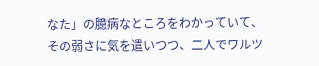なた」の臆病なところをわかっていて、その弱さに気を遣いつつ、二人でワルツ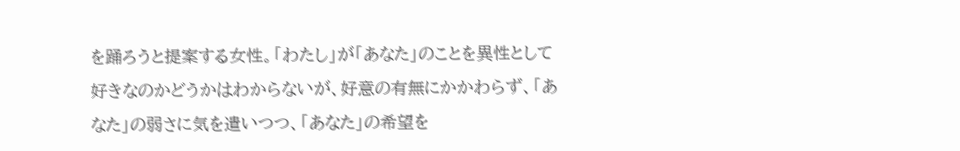を踊ろうと提案する女性。「わたし」が「あなた」のことを異性として好きなのかどうかはわからないが、好意の有無にかかわらず、「あなた」の弱さに気を遣いつつ、「あなた」の希望を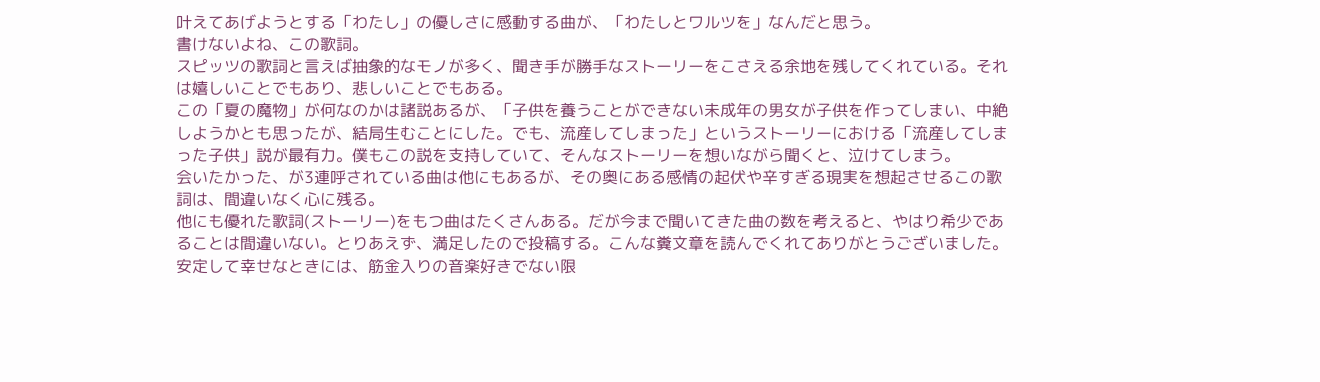叶えてあげようとする「わたし」の優しさに感動する曲が、「わたしとワルツを」なんだと思う。
書けないよね、この歌詞。
スピッツの歌詞と言えば抽象的なモノが多く、聞き手が勝手なストーリーをこさえる余地を残してくれている。それは嬉しいことでもあり、悲しいことでもある。
この「夏の魔物」が何なのかは諸説あるが、「子供を養うことができない未成年の男女が子供を作ってしまい、中絶しようかとも思ったが、結局生むことにした。でも、流産してしまった」というストーリーにおける「流産してしまった子供」説が最有力。僕もこの説を支持していて、そんなストーリーを想いながら聞くと、泣けてしまう。
会いたかった、が3連呼されている曲は他にもあるが、その奥にある感情の起伏や辛すぎる現実を想起させるこの歌詞は、間違いなく心に残る。
他にも優れた歌詞(ストーリー)をもつ曲はたくさんある。だが今まで聞いてきた曲の数を考えると、やはり希少であることは間違いない。とりあえず、満足したので投稿する。こんな糞文章を読んでくれてありがとうございました。
安定して幸せなときには、筋金入りの音楽好きでない限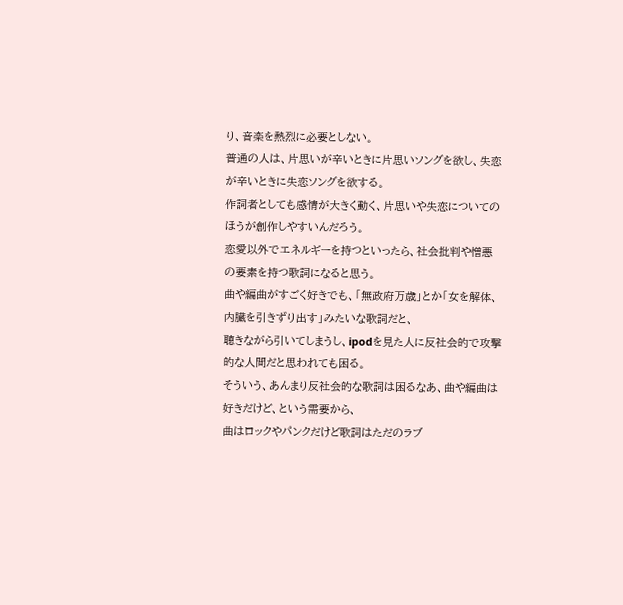り、音楽を熱烈に必要としない。
普通の人は、片思いが辛いときに片思いソングを欲し、失恋が辛いときに失恋ソングを欲する。
作詞者としても感情が大きく動く、片思いや失恋についてのほうが創作しやすいんだろう。
恋愛以外でエネルギーを持つといったら、社会批判や憎悪の要素を持つ歌詞になると思う。
曲や編曲がすごく好きでも、「無政府万歳」とか「女を解体、内臓を引きずり出す」みたいな歌詞だと、
聴きながら引いてしまうし、ipodを見た人に反社会的で攻撃的な人間だと思われても困る。
そういう、あんまり反社会的な歌詞は困るなあ、曲や編曲は好きだけど、という需要から、
曲はロックやパンクだけど歌詞はただのラブ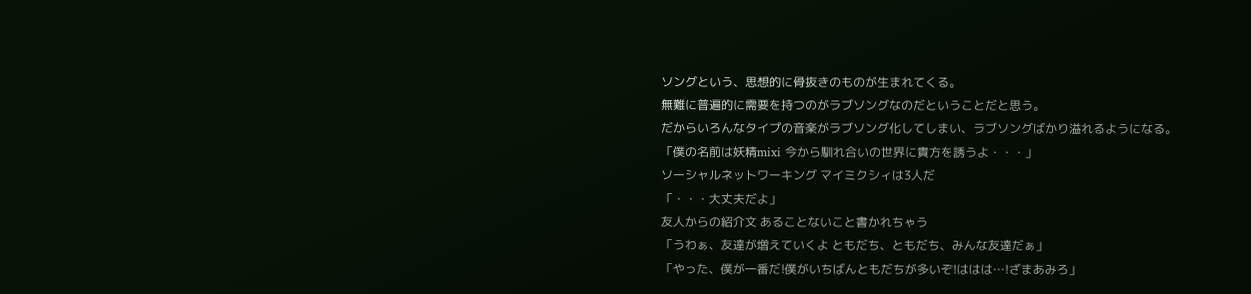ソングという、思想的に骨抜きのものが生まれてくる。
無難に普遍的に需要を持つのがラブソングなのだということだと思う。
だからいろんなタイプの音楽がラブソング化してしまい、ラブソングばかり溢れるようになる。
「僕の名前は妖精mixi 今から馴れ合いの世界に貴方を誘うよ・・・」
ソーシャルネットワーキング マイミクシィは3人だ
「・・・大丈夫だよ」
友人からの紹介文 あることないこと書かれちゃう
「うわぁ、友達が増えていくよ ともだち、ともだち、みんな友達だぁ」
「やった、僕が一番だ!僕がいちばんともだちが多いぞ!ははは…!ざまあみろ」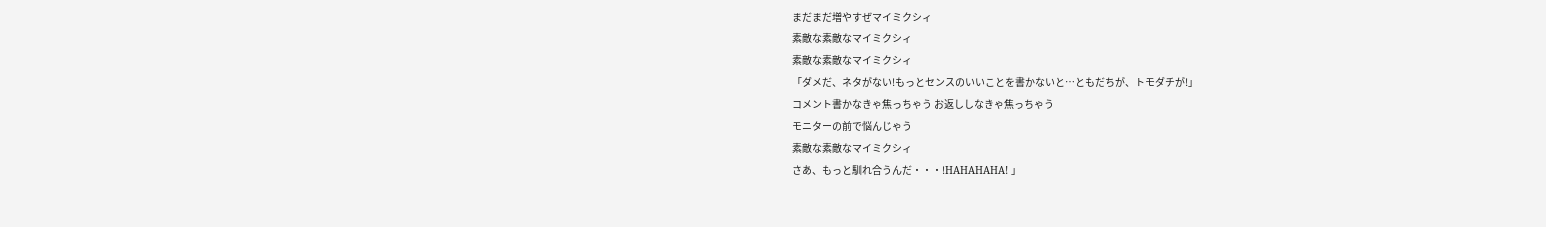まだまだ増やすぜマイミクシィ
素敵な素敵なマイミクシィ
素敵な素敵なマイミクシィ
「ダメだ、ネタがない!もっとセンスのいいことを書かないと…ともだちが、トモダチが!」
コメント書かなきゃ焦っちゃう お返ししなきゃ焦っちゃう
モニターの前で悩んじゃう
素敵な素敵なマイミクシィ
さあ、もっと馴れ合うんだ・・・!HAHAHAHA! 」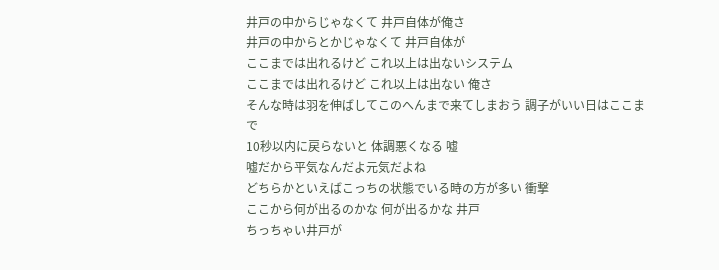井戸の中からじゃなくて 井戸自体が俺さ
井戸の中からとかじゃなくて 井戸自体が
ここまでは出れるけど これ以上は出ないシステム
ここまでは出れるけど これ以上は出ない 俺さ
そんな時は羽を伸ばしてこのへんまで来てしまおう 調子がいい日はここまで
10秒以内に戻らないと 体調悪くなる 嘘
嘘だから平気なんだよ元気だよね
どちらかといえばこっちの状態でいる時の方が多い 衝撃
ここから何が出るのかな 何が出るかな 井戸
ちっちゃい井戸が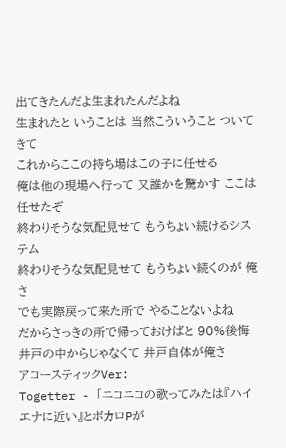出てきたんだよ生まれたんだよね
生まれたと いうことは 当然こういうこと ついてきて
これからここの持ち場はこの子に任せる
俺は他の現場へ行って 又誰かを驚かす ここは任せたぞ
終わりそうな気配見せて もうちょい続けるシステム
終わりそうな気配見せて もうちょい続くのが 俺さ
でも実際戻って来た所で やることないよね
だからさっきの所で帰っておけばと 90%後悔
井戸の中からじゃなくて 井戸自体が俺さ
アコースティックVer:
Togetter - 「ニコニコの歌ってみたは『ハイエナに近い』とボカロPが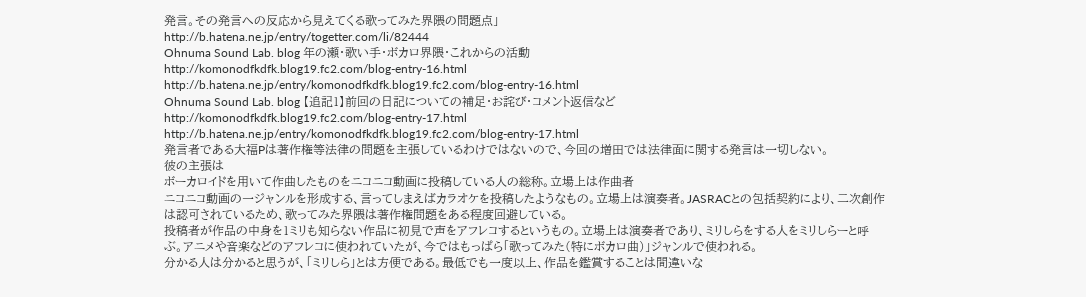発言。その発言への反応から見えてくる歌ってみた界隈の問題点」
http://b.hatena.ne.jp/entry/togetter.com/li/82444
Ohnuma Sound Lab. blog 年の瀬・歌い手・ボカロ界隈・これからの活動
http://komonodfkdfk.blog19.fc2.com/blog-entry-16.html
http://b.hatena.ne.jp/entry/komonodfkdfk.blog19.fc2.com/blog-entry-16.html
Ohnuma Sound Lab. blog 【追記1】前回の日記についての補足・お詫び・コメント返信など
http://komonodfkdfk.blog19.fc2.com/blog-entry-17.html
http://b.hatena.ne.jp/entry/komonodfkdfk.blog19.fc2.com/blog-entry-17.html
発言者である大福Pは著作権等法律の問題を主張しているわけではないので、今回の増田では法律面に関する発言は一切しない。
彼の主張は
ボーカロイドを用いて作曲したものをニコニコ動画に投稿している人の総称。立場上は作曲者
ニコニコ動画の一ジャンルを形成する、言ってしまえばカラオケを投稿したようなもの。立場上は演奏者。JASRACとの包括契約により、二次創作は認可されているため、歌ってみた界隈は著作権問題をある程度回避している。
投稿者が作品の中身を1ミリも知らない作品に初見で声をアフレコするというもの。立場上は演奏者であり、ミリしらをする人をミリしらーと呼ぶ。アニメや音楽などのアフレコに使われていたが、今ではもっぱら「歌ってみた(特にボカロ曲)」ジャンルで使われる。
分かる人は分かると思うが、「ミリしら」とは方便である。最低でも一度以上、作品を鑑賞することは間違いな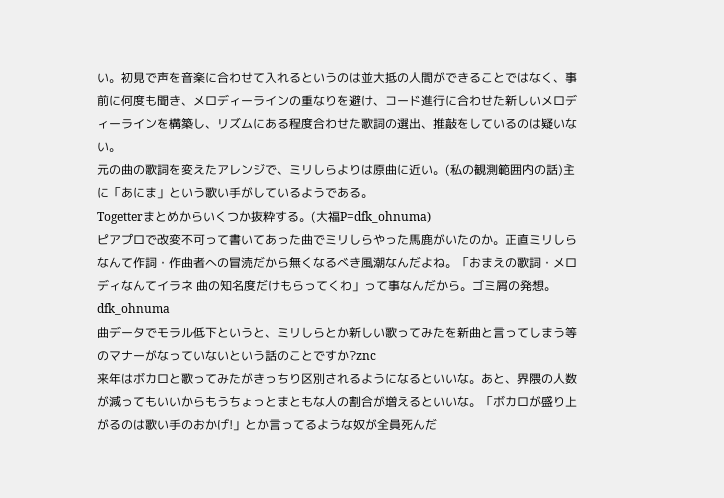い。初見で声を音楽に合わせて入れるというのは並大抵の人間ができることではなく、事前に何度も聞き、メロディーラインの重なりを避け、コード進行に合わせた新しいメロディーラインを構築し、リズムにある程度合わせた歌詞の選出、推敲をしているのは疑いない。
元の曲の歌詞を変えたアレンジで、ミリしらよりは原曲に近い。(私の観測範囲内の話)主に「あにま」という歌い手がしているようである。
Togetterまとめからいくつか抜粋する。(大福P=dfk_ohnuma)
ピアプロで改変不可って書いてあった曲でミリしらやった馬鹿がいたのか。正直ミリしらなんて作詞・作曲者への冒涜だから無くなるべき風潮なんだよね。「おまえの歌詞・メロディなんてイラネ 曲の知名度だけもらってくわ」って事なんだから。ゴミ屑の発想。dfk_ohnuma
曲データでモラル低下というと、ミリしらとか新しい歌ってみたを新曲と言ってしまう等のマナーがなっていないという話のことですか?znc
来年はボカロと歌ってみたがきっちり区別されるようになるといいな。あと、界隈の人数が減ってもいいからもうちょっとまともな人の割合が増えるといいな。「ボカロが盛り上がるのは歌い手のおかげ!」とか言ってるような奴が全員死んだ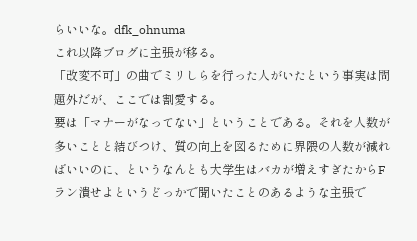らいいな。dfk_ohnuma
これ以降ブログに主張が移る。
「改変不可」の曲でミリしらを行った人がいたという事実は問題外だが、ここでは割愛する。
要は「マナーがなってない」ということである。それを人数が多いことと結びつけ、質の向上を図るために界隈の人数が減ればいいのに、というなんとも大学生はバカが増えすぎたからFラン潰せよというどっかで聞いたことのあるような主張で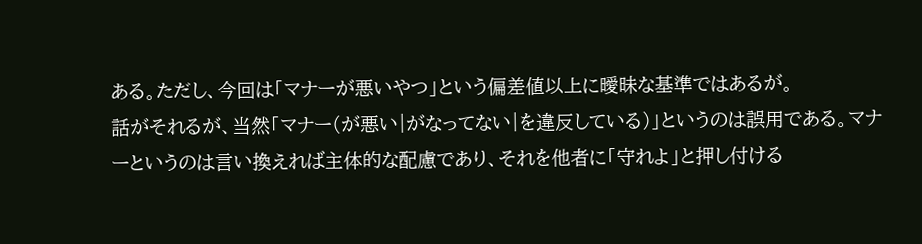ある。ただし、今回は「マナーが悪いやつ」という偏差値以上に曖昧な基準ではあるが。
話がそれるが、当然「マナー(が悪い|がなってない|を違反している)」というのは誤用である。マナーというのは言い換えれば主体的な配慮であり、それを他者に「守れよ」と押し付ける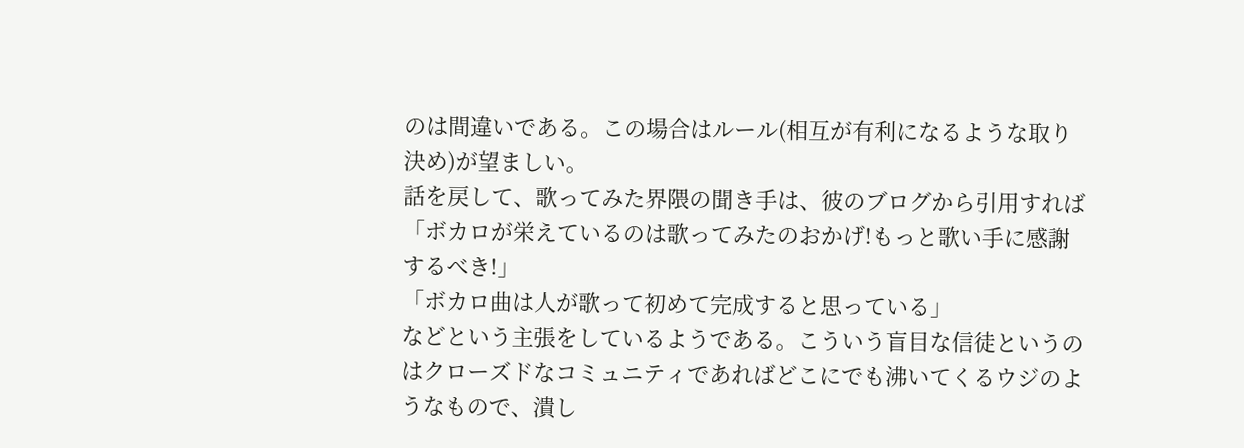のは間違いである。この場合はルール(相互が有利になるような取り決め)が望ましい。
話を戻して、歌ってみた界隈の聞き手は、彼のブログから引用すれば
「ボカロが栄えているのは歌ってみたのおかげ!もっと歌い手に感謝するべき!」
「ボカロ曲は人が歌って初めて完成すると思っている」
などという主張をしているようである。こういう盲目な信徒というのはクローズドなコミュニティであればどこにでも沸いてくるウジのようなもので、潰し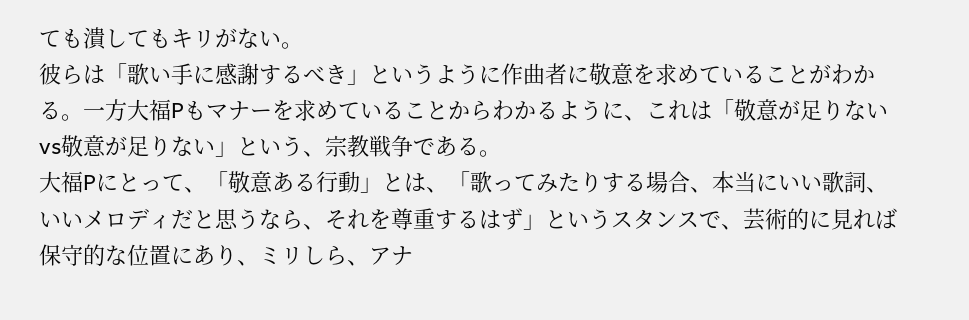ても潰してもキリがない。
彼らは「歌い手に感謝するべき」というように作曲者に敬意を求めていることがわかる。一方大福Pもマナーを求めていることからわかるように、これは「敬意が足りないvs敬意が足りない」という、宗教戦争である。
大福Pにとって、「敬意ある行動」とは、「歌ってみたりする場合、本当にいい歌詞、いいメロディだと思うなら、それを尊重するはず」というスタンスで、芸術的に見れば保守的な位置にあり、ミリしら、アナ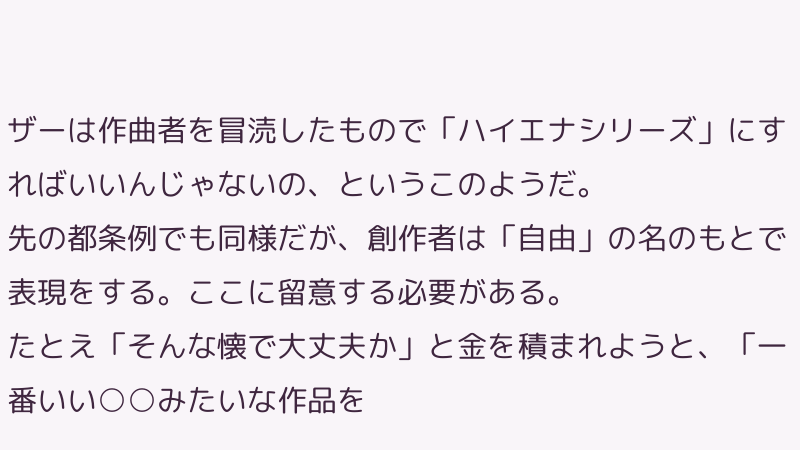ザーは作曲者を冒涜したもので「ハイエナシリーズ」にすればいいんじゃないの、というこのようだ。
先の都条例でも同様だが、創作者は「自由」の名のもとで表現をする。ここに留意する必要がある。
たとえ「そんな懐で大丈夫か」と金を積まれようと、「一番いい○○みたいな作品を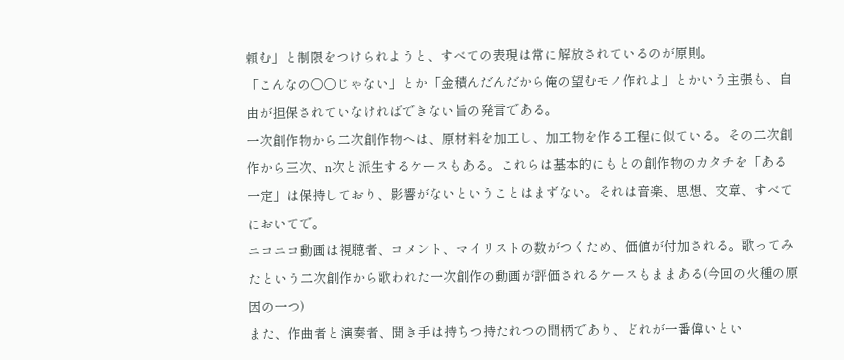頼む」と制限をつけられようと、すべての表現は常に解放されているのが原則。
「こんなの○○じゃない」とか「金積んだんだから俺の望むモノ作れよ」とかいう主張も、自由が担保されていなければできない旨の発言である。
一次創作物から二次創作物へは、原材料を加工し、加工物を作る工程に似ている。その二次創作から三次、n次と派生するケースもある。これらは基本的にもとの創作物のカタチを「ある一定」は保持しており、影響がないということはまずない。それは音楽、思想、文章、すべてにおいてで。
ニコニコ動画は視聴者、コメント、マイリストの数がつくため、価値が付加される。歌ってみたという二次創作から歌われた一次創作の動画が評価されるケースもままある(今回の火種の原因の一つ)
また、作曲者と演奏者、聞き手は持ちつ持たれつの間柄であり、どれが一番偉いとい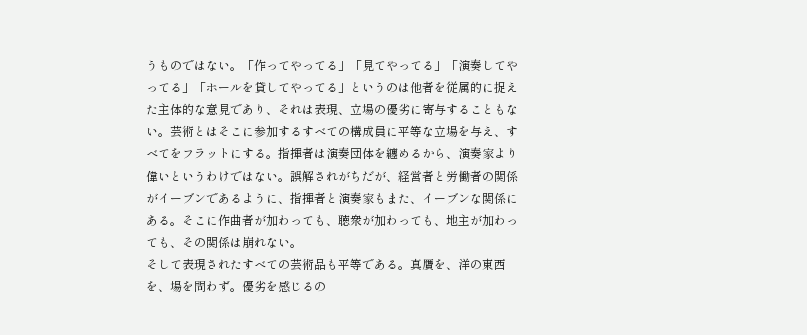うものではない。「作ってやってる」「見てやってる」「演奏してやってる」「ホールを貸してやってる」というのは他者を従属的に捉えた主体的な意見であり、それは表現、立場の優劣に寄与することもない。芸術とはそこに参加するすべての構成員に平等な立場を与え、すべてをフラットにする。指揮者は演奏団体を纏めるから、演奏家より偉いというわけではない。誤解されがちだが、経営者と労働者の関係がイーブンであるように、指揮者と演奏家もまた、イーブンな関係にある。そこに作曲者が加わっても、聴衆が加わっても、地主が加わっても、その関係は崩れない。
そして表現されたすべての芸術品も平等である。真贋を、洋の東西を、場を問わず。優劣を感じるの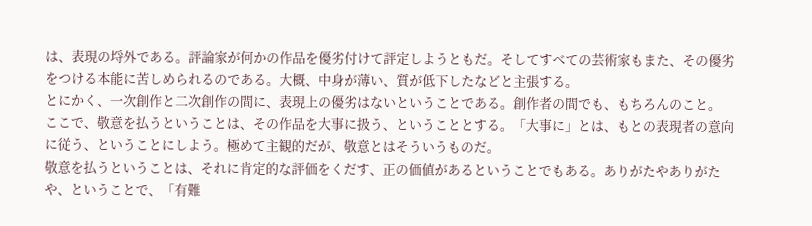は、表現の埒外である。評論家が何かの作品を優劣付けて評定しようともだ。そしてすべての芸術家もまた、その優劣をつける本能に苦しめられるのである。大概、中身が薄い、質が低下したなどと主張する。
とにかく、一次創作と二次創作の間に、表現上の優劣はないということである。創作者の間でも、もちろんのこと。
ここで、敬意を払うということは、その作品を大事に扱う、ということとする。「大事に」とは、もとの表現者の意向に従う、ということにしよう。極めて主観的だが、敬意とはそういうものだ。
敬意を払うということは、それに肯定的な評価をくだす、正の価値があるということでもある。ありがたやありがたや、ということで、「有難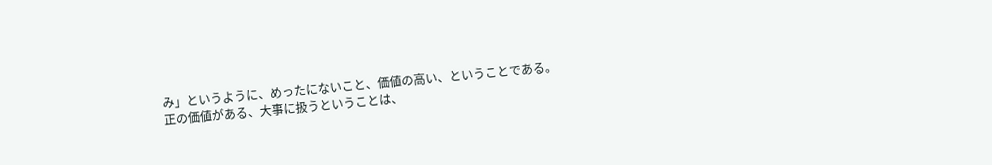み」というように、めったにないこと、価値の高い、ということである。
正の価値がある、大事に扱うということは、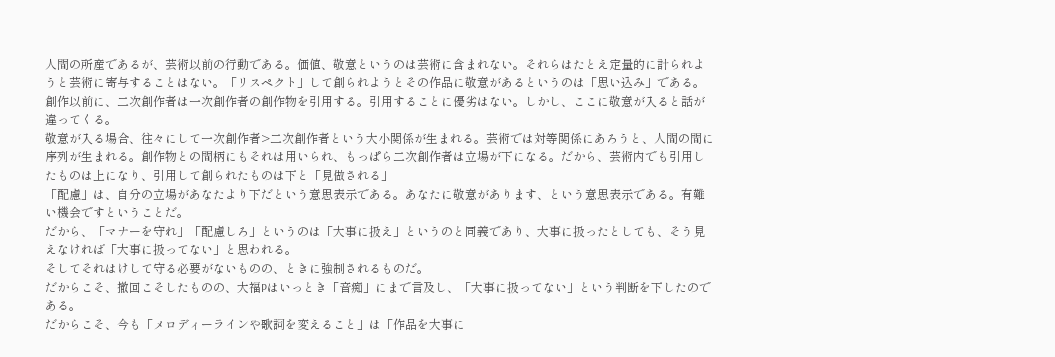人間の所産であるが、芸術以前の行動である。価値、敬意というのは芸術に含まれない。それらはたとえ定量的に計られようと芸術に寄与することはない。「リスペクト」して創られようとその作品に敬意があるというのは「思い込み」である。
創作以前に、二次創作者は一次創作者の創作物を引用する。引用することに優劣はない。しかし、ここに敬意が入ると話が違ってくる。
敬意が入る場合、往々にして一次創作者>二次創作者という大小関係が生まれる。芸術では対等関係にあろうと、人間の間に序列が生まれる。創作物との間柄にもそれは用いられ、もっぱら二次創作者は立場が下になる。だから、芸術内でも引用したものは上になり、引用して創られたものは下と「見做される」
「配慮」は、自分の立場があなたより下だという意思表示である。あなたに敬意があります、という意思表示である。有難い機会ですということだ。
だから、「マナーを守れ」「配慮しろ」というのは「大事に扱え」というのと同義であり、大事に扱ったとしても、そう見えなければ「大事に扱ってない」と思われる。
そしてそれはけして守る必要がないものの、ときに強制されるものだ。
だからこそ、撤回こそしたものの、大福Pはいっとき「音痴」にまで言及し、「大事に扱ってない」という判断を下したのである。
だからこそ、今も「メロディーラインや歌詞を変えること」は「作品を大事に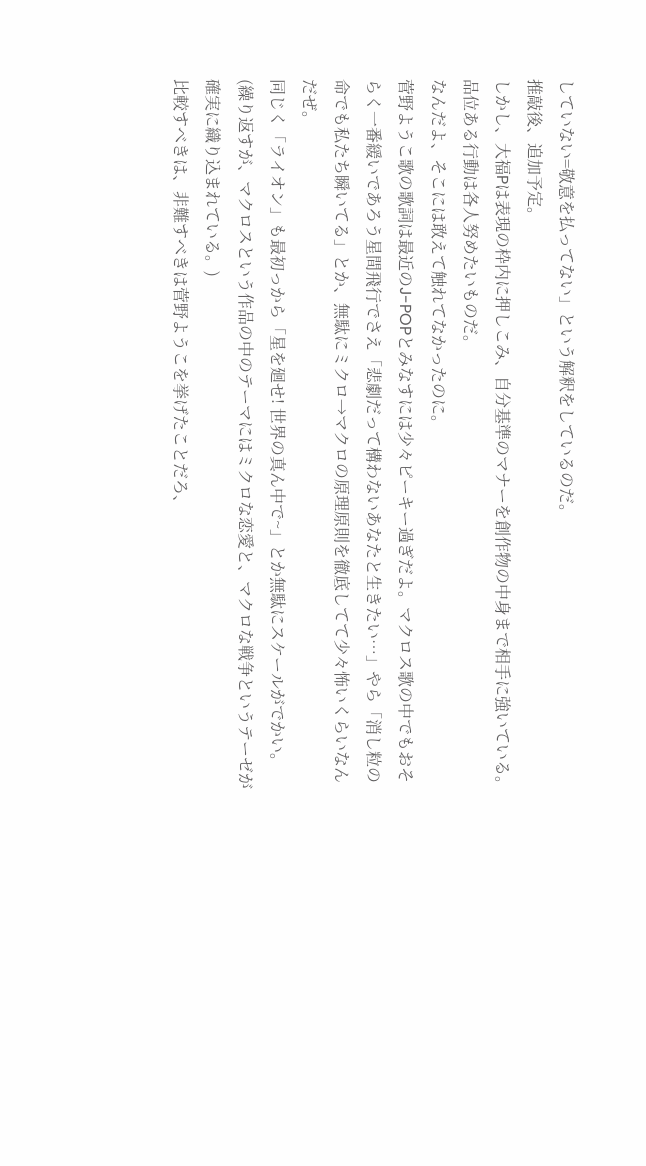していない=敬意を払ってない」という解釈をしているのだ。
推敲後、追加予定。
しかし、大福Pは表現の枠内に押しこみ、自分基準のマナーを創作物の中身まで相手に強いている。
品位ある行動は各人努めたいものだ。
なんだよ、そこには敢えて触れてなかったのに。
菅野ようこ歌の歌詞は最近のJ-POPとみなすには少々ピーキー過ぎだよ。マクロス歌の中でもおそらく一番緩いであろう星間飛行でさえ「悲劇だって構わないあなたと生きたい…」やら「消し粒の命でも私たち瞬いてる」とか、無駄にミクロ→マクロの原理原則を徹底してて少々怖いくらいなんだぜ。
同じく「ライオン」も最初っから「星を廻せ! 世界の真ん中で~」とか無駄にスケールがでかい。
(繰り返すが、マクロスという作品の中のテーマにはミクロな恋愛と、マクロな戦争というテーゼが確実に織り込まれている。)
比較すべきは、非難すべきは菅野ようこを挙げたことだろ、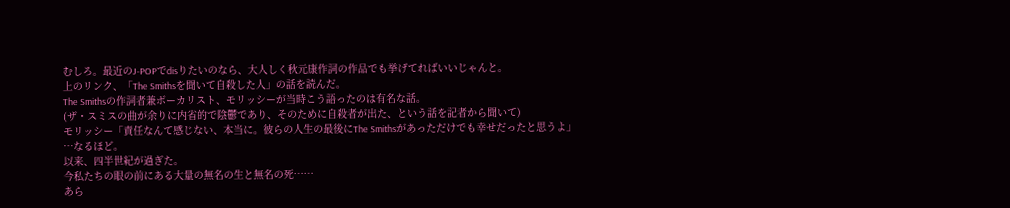むしろ。最近のJ-POPでdisりたいのなら、大人しく秋元康作詞の作品でも挙げてればいいじゃんと。
上のリンク、「The Smithsを聞いて自殺した人」の話を読んだ。
The Smithsの作詞者兼ボーカリスト、モリッシーが当時こう語ったのは有名な話。
(ザ・スミスの曲が余りに内省的で陰鬱であり、そのために自殺者が出た、という話を記者から聞いて)
モリッシー「責任なんて感じない、本当に。彼らの人生の最後にThe Smithsがあっただけでも幸せだったと思うよ」
…なるほど。
以来、四半世紀が過ぎた。
今私たちの眼の前にある大量の無名の生と無名の死……
あら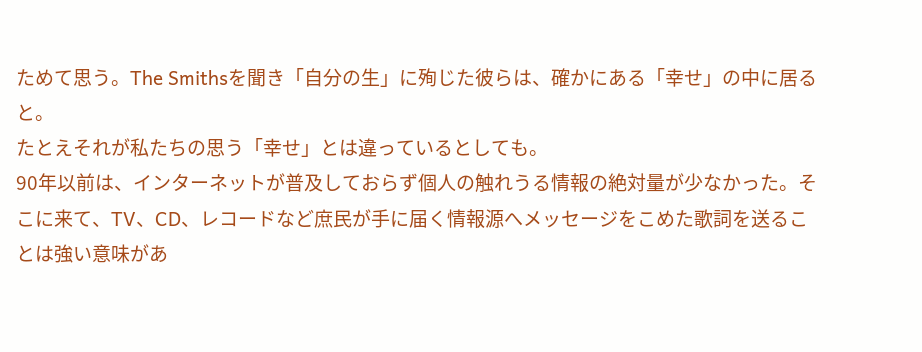ためて思う。The Smithsを聞き「自分の生」に殉じた彼らは、確かにある「幸せ」の中に居ると。
たとえそれが私たちの思う「幸せ」とは違っているとしても。
90年以前は、インターネットが普及しておらず個人の触れうる情報の絶対量が少なかった。そこに来て、TV、CD、レコードなど庶民が手に届く情報源へメッセージをこめた歌詞を送ることは強い意味があ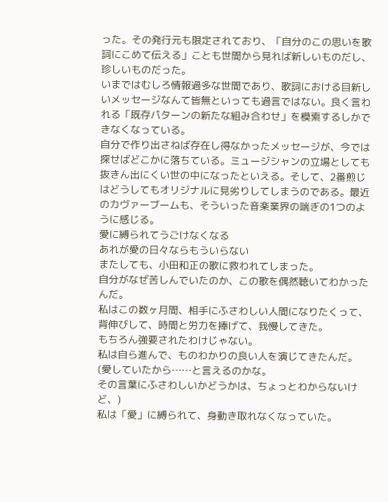った。その発行元も限定されており、「自分のこの思いを歌詞にこめて伝える」ことも世間から見れば新しいものだし、珍しいものだった。
いまではむしろ情報過多な世間であり、歌詞における目新しいメッセージなんて皆無といっても過言ではない。良く言われる「既存パターンの新たな組み合わせ」を模索するしかできなくなっている。
自分で作り出さねば存在し得なかったメッセージが、今では探せばどこかに落ちている。ミュージシャンの立場としても抜きん出にくい世の中になったといえる。そして、2番煎じはどうしてもオリジナルに見劣りしてしまうのである。最近のカヴァーブームも、そういった音楽業界の喘ぎの1つのように感じる。
愛に縛られてうごけなくなる
あれが愛の日々ならもういらない
またしても、小田和正の歌に救われてしまった。
自分がなぜ苦しんでいたのか、この歌を偶然聴いてわかったんだ。
私はこの数ヶ月間、相手にふさわしい人間になりたくって、
背伸びして、時間と労力を捧げて、我慢してきた。
もちろん強要されたわけじゃない。
私は自ら進んで、ものわかりの良い人を演じてきたんだ。
(愛していたから……と言えるのかな。
その言葉にふさわしいかどうかは、ちょっとわからないけど、)
私は「愛」に縛られて、身動き取れなくなっていた。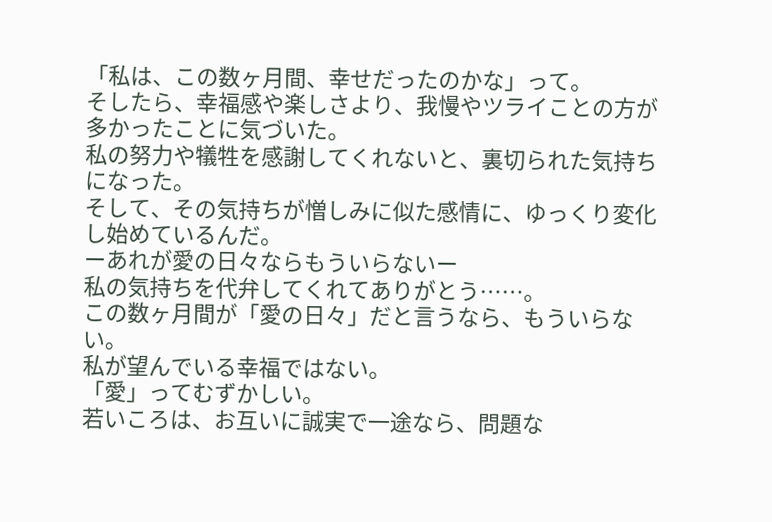「私は、この数ヶ月間、幸せだったのかな」って。
そしたら、幸福感や楽しさより、我慢やツライことの方が多かったことに気づいた。
私の努力や犠牲を感謝してくれないと、裏切られた気持ちになった。
そして、その気持ちが憎しみに似た感情に、ゆっくり変化し始めているんだ。
ーあれが愛の日々ならもういらないー
私の気持ちを代弁してくれてありがとう……。
この数ヶ月間が「愛の日々」だと言うなら、もういらない。
私が望んでいる幸福ではない。
「愛」ってむずかしい。
若いころは、お互いに誠実で一途なら、問題な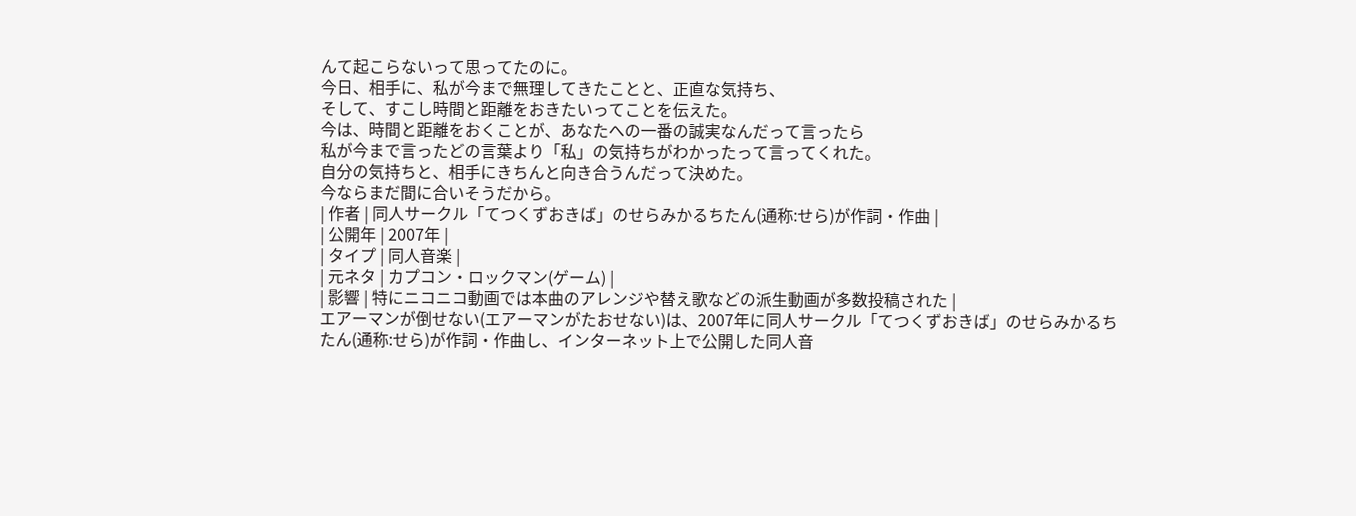んて起こらないって思ってたのに。
今日、相手に、私が今まで無理してきたことと、正直な気持ち、
そして、すこし時間と距離をおきたいってことを伝えた。
今は、時間と距離をおくことが、あなたへの一番の誠実なんだって言ったら
私が今まで言ったどの言葉より「私」の気持ちがわかったって言ってくれた。
自分の気持ちと、相手にきちんと向き合うんだって決めた。
今ならまだ間に合いそうだから。
| 作者 | 同人サークル「てつくずおきば」のせらみかるちたん(通称:せら)が作詞・作曲 |
| 公開年 | 2007年 |
| タイプ | 同人音楽 |
| 元ネタ | カプコン・ロックマン(ゲーム) |
| 影響 | 特にニコニコ動画では本曲のアレンジや替え歌などの派生動画が多数投稿された |
エアーマンが倒せない(エアーマンがたおせない)は、2007年に同人サークル「てつくずおきば」のせらみかるちたん(通称:せら)が作詞・作曲し、インターネット上で公開した同人音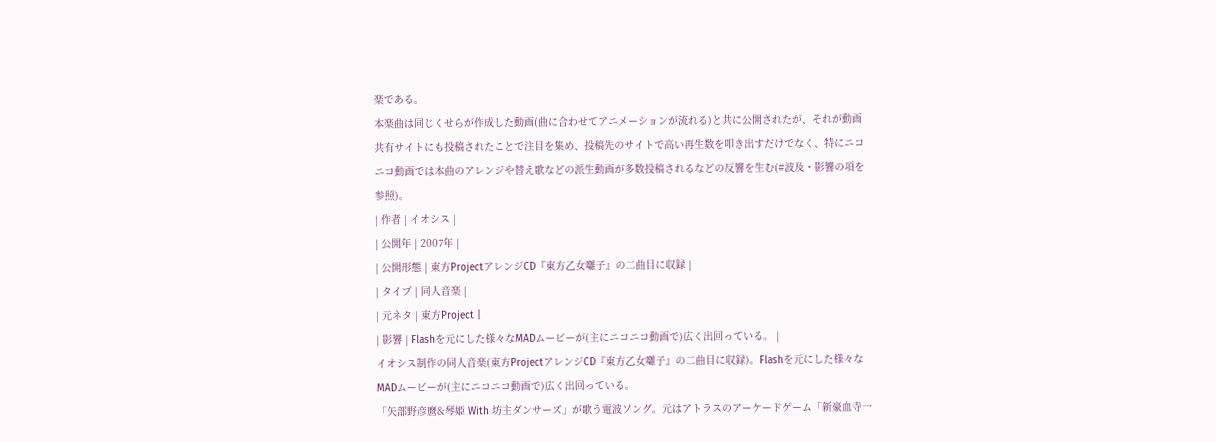楽である。
本楽曲は同じくせらが作成した動画(曲に合わせてアニメーションが流れる)と共に公開されたが、それが動画共有サイトにも投稿されたことで注目を集め、投稿先のサイトで高い再生数を叩き出すだけでなく、特にニコニコ動画では本曲のアレンジや替え歌などの派生動画が多数投稿されるなどの反響を生む(#波及・影響の項を参照)。
| 作者 | イオシス |
| 公開年 | 2007年 |
| 公開形態 | 東方ProjectアレンジCD『東方乙女囃子』の二曲目に収録 |
| タイプ | 同人音楽 |
| 元ネタ | 東方Project |
| 影響 | Flashを元にした様々なMADムービーが(主にニコニコ動画で)広く出回っている。 |
イオシス制作の同人音楽(東方ProjectアレンジCD『東方乙女囃子』の二曲目に収録)。Flashを元にした様々なMADムービーが(主にニコニコ動画で)広く出回っている。
「矢部野彦麿&琴姫 With 坊主ダンサーズ」が歌う電波ソング。元はアトラスのアーケードゲーム「新豪血寺一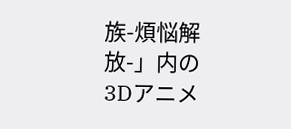族-煩悩解放-」内の3Dアニメ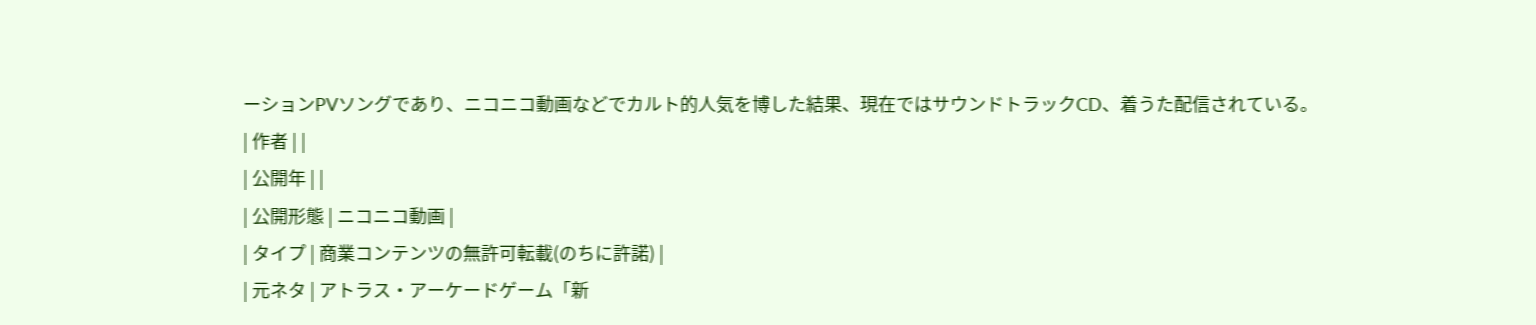ーションPVソングであり、ニコニコ動画などでカルト的人気を博した結果、現在ではサウンドトラックCD、着うた配信されている。
| 作者 | |
| 公開年 | |
| 公開形態 | ニコニコ動画 |
| タイプ | 商業コンテンツの無許可転載(のちに許諾) |
| 元ネタ | アトラス・アーケードゲーム「新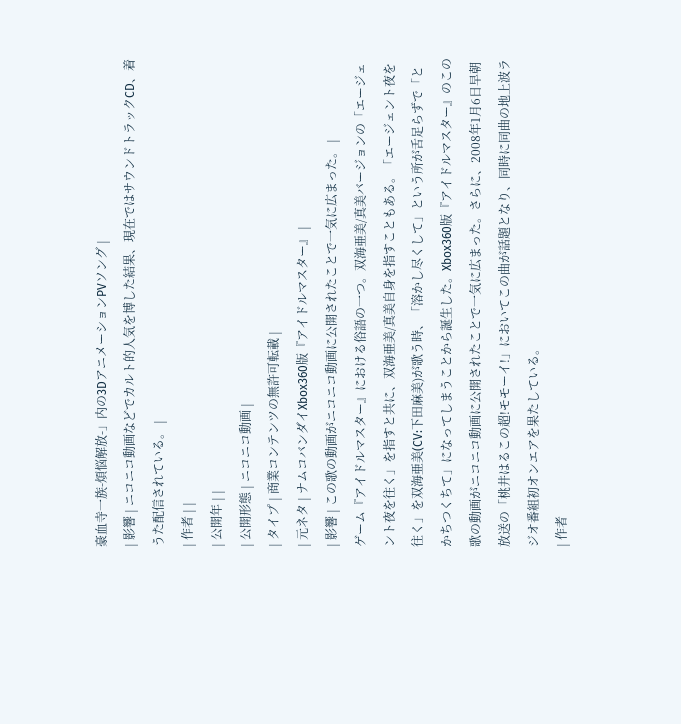豪血寺一族-煩悩解放-」内の3DアニメーションPVソング |
| 影響 | ニコニコ動画などでカルト的人気を博した結果、現在ではサウンドトラックCD、着うた配信されている。 |
| 作者 | |
| 公開年 | |
| 公開形態 | ニコニコ動画 |
| タイプ | 商業コンテンツの無許可転載 |
| 元ネタ | ナムコバンダイXbox360版『アイドルマスター』 |
| 影響 | この歌の動画がニコニコ動画に公開されたことで一気に広まった。 |
ゲーム『アイドルマスター』における俗語の一つ。双海亜美/真美バージョンの「エージェント夜を往く」を指すと共に、双海亜美/真美自身を指すこともある。「エージェント夜を往く」を双海亜美(CV:下田麻美)が歌う時、「溶かし尽くして」という所が舌足らずで「とかちつくちて」になってしまうことから誕生した。Xbox360版『アイドルマスター』のこの歌の動画がニコニコ動画に公開されたことで一気に広まった。さらに、2008年1月6日早朝放送の「桃井はるこの超!モモーイ!」においてこの曲が話題となり、同時に同曲の地上波ラジオ番組初オンエアを果たしている。
| 作者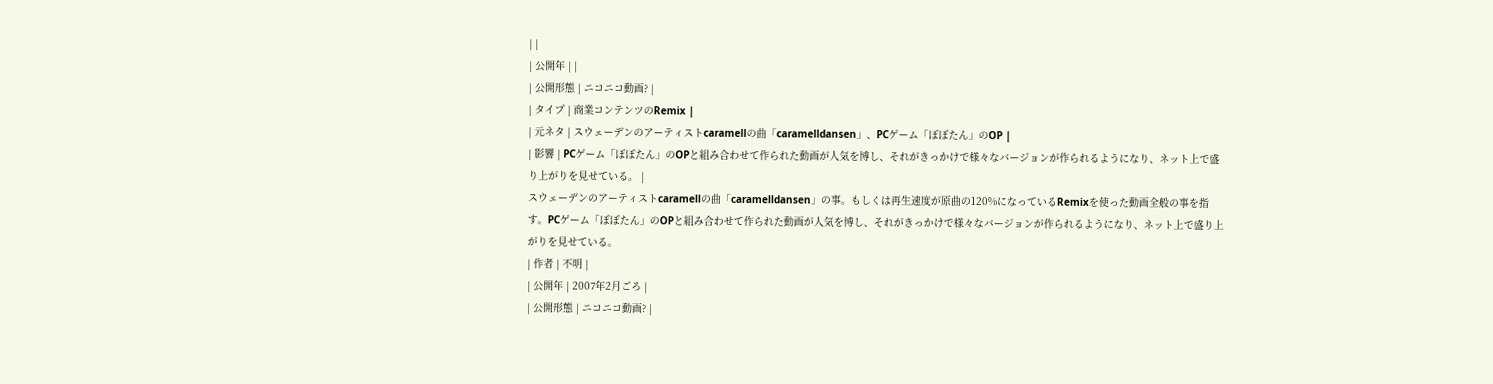| |
| 公開年 | |
| 公開形態 | ニコニコ動画? |
| タイプ | 商業コンテンツのRemix |
| 元ネタ | スウェーデンのアーティストcaramellの曲「caramelldansen」、PCゲーム「ぽぽたん」のOP |
| 影響 | PCゲーム「ぽぽたん」のOPと組み合わせて作られた動画が人気を博し、それがきっかけで様々なバージョンが作られるようになり、ネット上で盛り上がりを見せている。 |
スウェーデンのアーティストcaramellの曲「caramelldansen」の事。もしくは再生速度が原曲の120%になっているRemixを使った動画全般の事を指す。PCゲーム「ぽぽたん」のOPと組み合わせて作られた動画が人気を博し、それがきっかけで様々なバージョンが作られるようになり、ネット上で盛り上がりを見せている。
| 作者 | 不明 |
| 公開年 | 2007年2月ごろ |
| 公開形態 | ニコニコ動画? |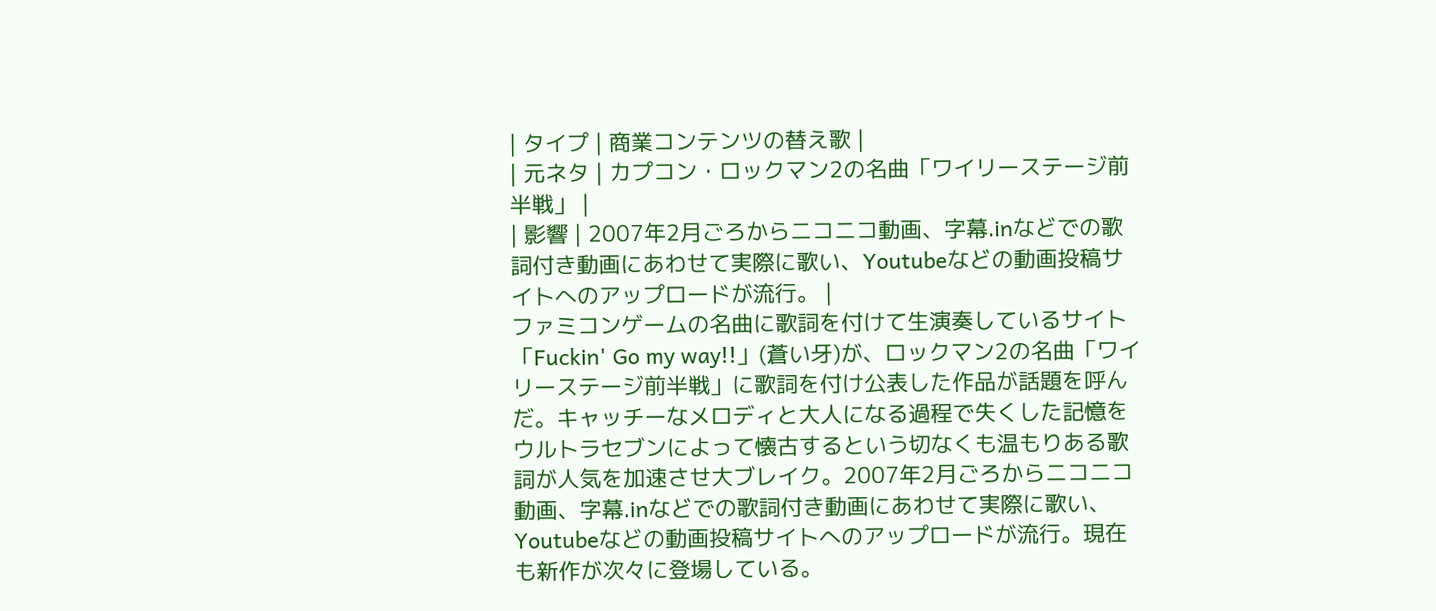| タイプ | 商業コンテンツの替え歌 |
| 元ネタ | カプコン・ロックマン2の名曲「ワイリーステージ前半戦」 |
| 影響 | 2007年2月ごろからニコニコ動画、字幕.inなどでの歌詞付き動画にあわせて実際に歌い、Youtubeなどの動画投稿サイトへのアップロードが流行。 |
ファミコンゲームの名曲に歌詞を付けて生演奏しているサイト「Fuckin' Go my way!!」(蒼い牙)が、ロックマン2の名曲「ワイリーステージ前半戦」に歌詞を付け公表した作品が話題を呼んだ。キャッチーなメロディと大人になる過程で失くした記憶をウルトラセブンによって懐古するという切なくも温もりある歌詞が人気を加速させ大ブレイク。2007年2月ごろからニコニコ動画、字幕.inなどでの歌詞付き動画にあわせて実際に歌い、Youtubeなどの動画投稿サイトへのアップロードが流行。現在も新作が次々に登場している。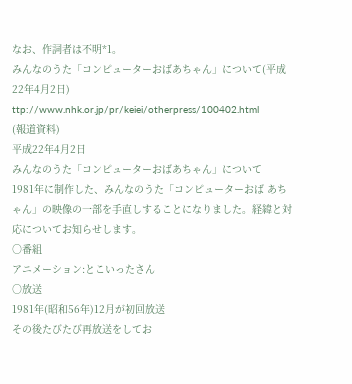なお、作詞者は不明*1。
みんなのうた「コンピューターおばあちゃん」について(平成22年4月2日)
ttp://www.nhk.or.jp/pr/keiei/otherpress/100402.html
(報道資料)
平成22年4月2日
みんなのうた「コンピューターおばあちゃん」について
1981年に制作した、みんなのうた「コンピューターおば あちゃん」の映像の一部を手直しすることになりました。経緯と対応についてお知らせします。
○番組
アニメーション:とこいったさん
○放送
1981年(昭和56年)12月が初回放送
その後たびたび再放送をしてお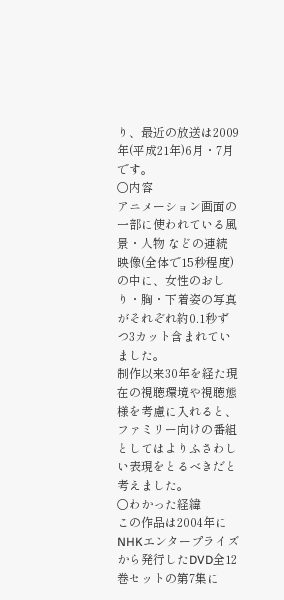り、最近の放送は2009年(平成21年)6月・7月です。
○内容
アニメーション画面の一部に使われている風景・人物 などの連続映像(全体で15秒程度)の中に、女性のおしり・胸・下着姿の写真がそれぞれ約0.1秒ずつ3カット含まれていました。
制作以来30年を経た現在の視聴環境や視聴態様を考慮に入れると、ファミリー向けの番組としてはよりふさわしい表現をとるべきだと考えました。
○わかった経緯
この作品は2004年にNHKエンタープライズから発行したDVD全12巻セットの第7集に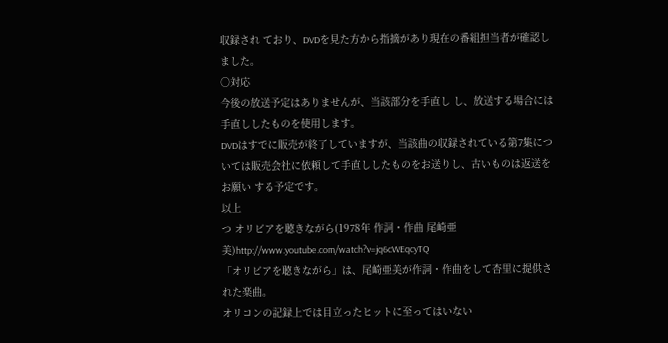収録され ており、DVDを見た方から指摘があり現在の番組担当者が確認しました。
○対応
今後の放送予定はありませんが、当該部分を手直し し、放送する場合には手直ししたものを使用します。
DVDはすでに販売が終了していますが、当該曲の収録されている第7集については販売会社に依頼して手直ししたものをお送りし、古いものは返送をお願い する予定です。
以上
つ オリビアを聴きながら(1978年 作詞・作曲 尾崎亜美)http://www.youtube.com/watch?v=jq6cWEqcyTQ
「オリビアを聴きながら」は、尾崎亜美が作詞・作曲をして杏里に提供された楽曲。
オリコンの記録上では目立ったヒットに至ってはいない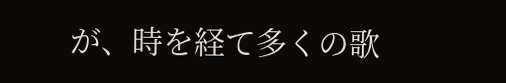が、時を経て多くの歌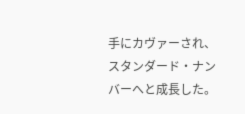手にカヴァーされ、スタンダード・ナンバーへと成長した。